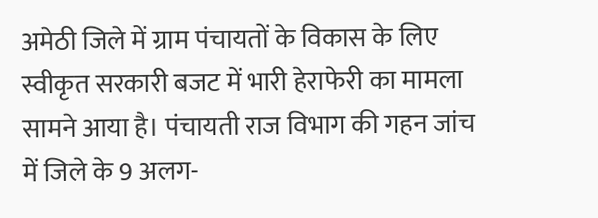अमेठी जिले में ग्राम पंचायतों के विकास के लिए स्वीकृत सरकारी बजट में भारी हेराफेरी का मामला सामने आया है। पंचायती राज विभाग की गहन जांच में जिले के 9 अलग-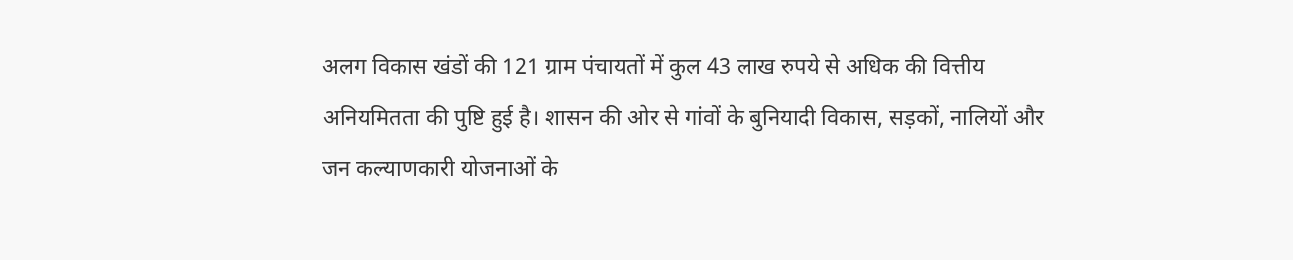अलग विकास खंडों की 121 ग्राम पंचायतों में कुल 43 लाख रुपये से अधिक की वित्तीय अनियमितता की पुष्टि हुई है। शासन की ओर से गांवों के बुनियादी विकास, सड़कों, नालियों और जन कल्याणकारी योजनाओं के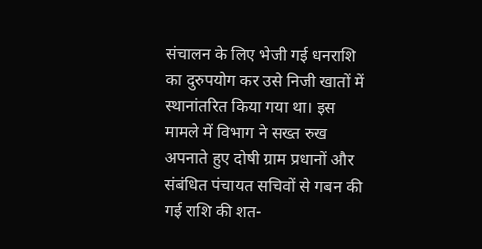संचालन के लिए भेजी गई धनराशि का दुरुपयोग कर उसे निजी खातों में स्थानांतरित किया गया था। इस मामले में विभाग ने सख्त रुख अपनाते हुए दोषी ग्राम प्रधानों और संबंधित पंचायत सचिवों से गबन की गई राशि की शत-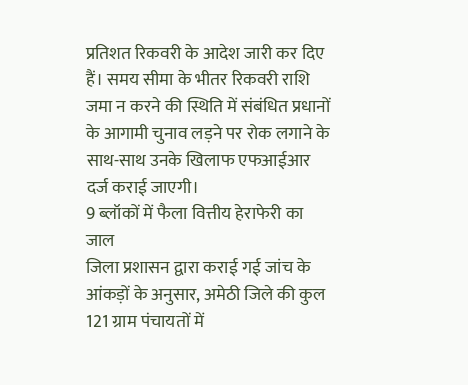प्रतिशत रिकवरी के आदेश जारी कर दिए हैं। समय सीमा के भीतर रिकवरी राशि जमा न करने की स्थिति में संबंधित प्रधानों के आगामी चुनाव लड़ने पर रोक लगाने के साथ-साथ उनके खिलाफ एफआईआर दर्ज कराई जाएगी।
9 ब्लॉकों में फैला वित्तीय हेराफेरी का जाल
जिला प्रशासन द्वारा कराई गई जांच के आंकड़ों के अनुसार, अमेठी जिले की कुल 121 ग्राम पंचायतों में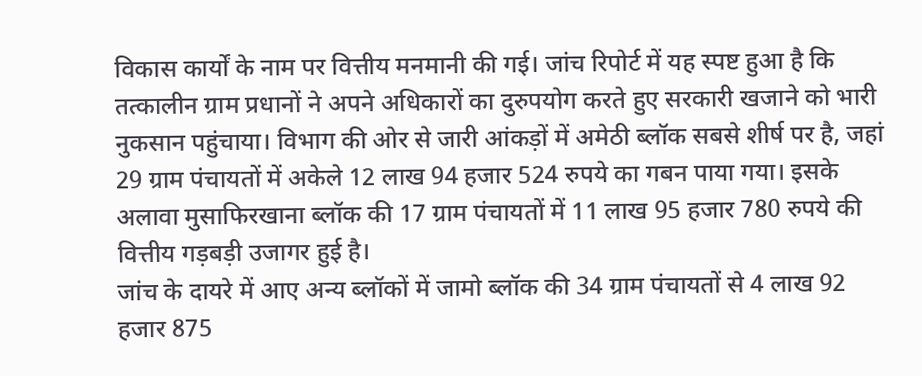विकास कार्यों के नाम पर वित्तीय मनमानी की गई। जांच रिपोर्ट में यह स्पष्ट हुआ है कि तत्कालीन ग्राम प्रधानों ने अपने अधिकारों का दुरुपयोग करते हुए सरकारी खजाने को भारी नुकसान पहुंचाया। विभाग की ओर से जारी आंकड़ों में अमेठी ब्लॉक सबसे शीर्ष पर है, जहां 29 ग्राम पंचायतों में अकेले 12 लाख 94 हजार 524 रुपये का गबन पाया गया। इसके अलावा मुसाफिरखाना ब्लॉक की 17 ग्राम पंचायतों में 11 लाख 95 हजार 780 रुपये की वित्तीय गड़बड़ी उजागर हुई है।
जांच के दायरे में आए अन्य ब्लॉकों में जामो ब्लॉक की 34 ग्राम पंचायतों से 4 लाख 92 हजार 875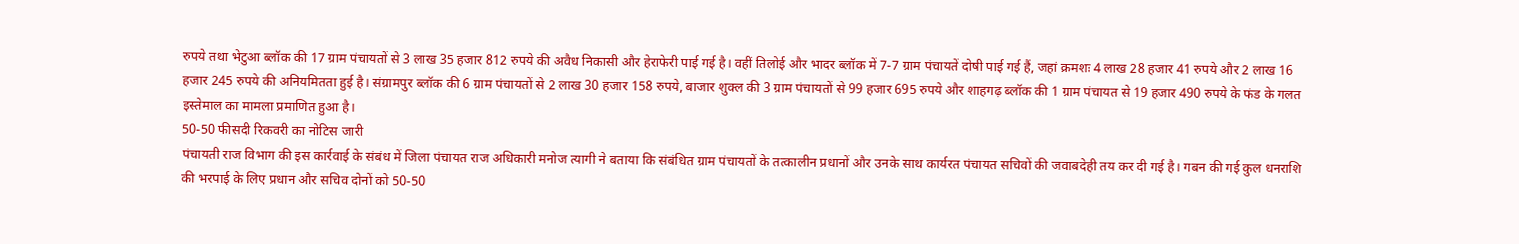रुपये तथा भेटुआ ब्लॉक की 17 ग्राम पंचायतों से 3 लाख 35 हजार 812 रुपये की अवैध निकासी और हेराफेरी पाई गई है। वहीं तिलोई और भादर ब्लॉक में 7-7 ग्राम पंचायतें दोषी पाई गई हैं, जहां क्रमशः 4 लाख 28 हजार 41 रुपये और 2 लाख 16 हजार 245 रुपये की अनियमितता हुई है। संग्रामपुर ब्लॉक की 6 ग्राम पंचायतों से 2 लाख 30 हजार 158 रुपये, बाजार शुक्ल की 3 ग्राम पंचायतों से 99 हजार 695 रुपये और शाहगढ़ ब्लॉक की 1 ग्राम पंचायत से 19 हजार 490 रुपये के फंड के गलत इस्तेमाल का मामला प्रमाणित हुआ है।
50-50 फीसदी रिकवरी का नोटिस जारी
पंचायती राज विभाग की इस कार्रवाई के संबंध में जिला पंचायत राज अधिकारी मनोज त्यागी ने बताया कि संबंधित ग्राम पंचायतों के तत्कालीन प्रधानों और उनके साथ कार्यरत पंचायत सचिवों की जवाबदेही तय कर दी गई है। गबन की गई कुल धनराशि की भरपाई के लिए प्रधान और सचिव दोनों को 50-50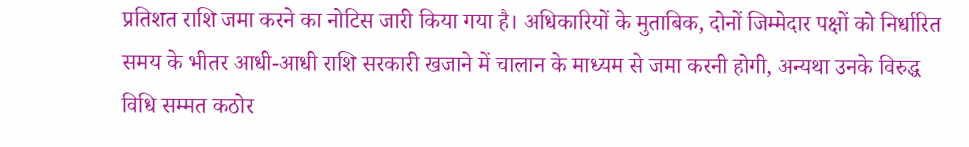प्रतिशत राशि जमा करने का नोटिस जारी किया गया है। अधिकारियों के मुताबिक, दोनों जिम्मेदार पक्षों को निर्धारित समय के भीतर आधी-आधी राशि सरकारी खजाने में चालान के माध्यम से जमा करनी होगी, अन्यथा उनके विरुद्ध विधि सम्मत कठोर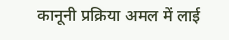कानूनी प्रक्रिया अमल में लाई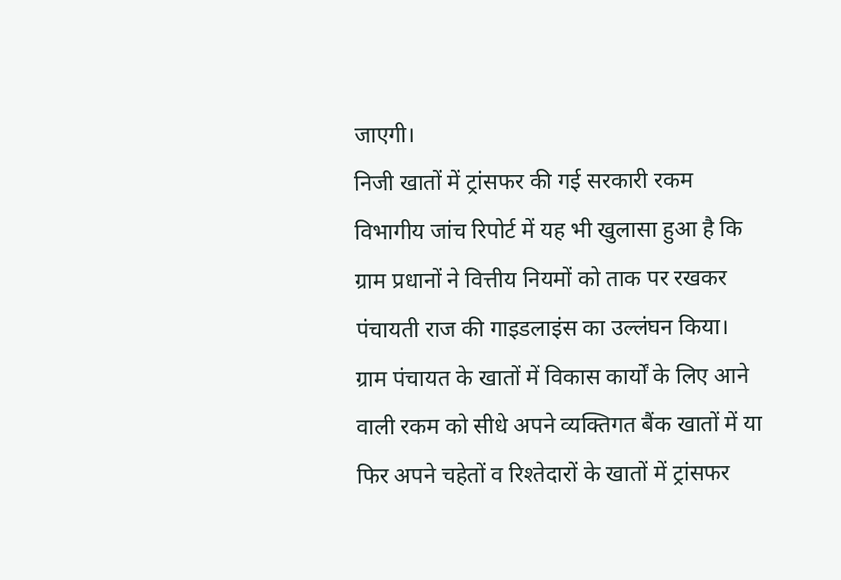जाएगी।
निजी खातों में ट्रांसफर की गई सरकारी रकम
विभागीय जांच रिपोर्ट में यह भी खुलासा हुआ है कि ग्राम प्रधानों ने वित्तीय नियमों को ताक पर रखकर पंचायती राज की गाइडलाइंस का उल्लंघन किया। ग्राम पंचायत के खातों में विकास कार्यों के लिए आने वाली रकम को सीधे अपने व्यक्तिगत बैंक खातों में या फिर अपने चहेतों व रिश्तेदारों के खातों में ट्रांसफर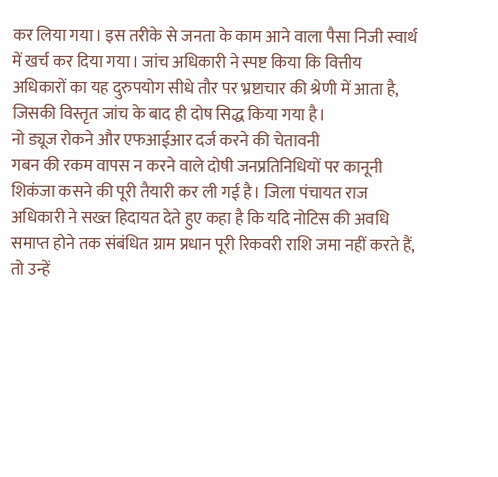कर लिया गया। इस तरीके से जनता के काम आने वाला पैसा निजी स्वार्थ में खर्च कर दिया गया। जांच अधिकारी ने स्पष्ट किया कि वित्तीय अधिकारों का यह दुरुपयोग सीधे तौर पर भ्रष्टाचार की श्रेणी में आता है, जिसकी विस्तृत जांच के बाद ही दोष सिद्ध किया गया है।
नो ड्यूज रोकने और एफआईआर दर्ज करने की चेतावनी
गबन की रकम वापस न करने वाले दोषी जनप्रतिनिधियों पर कानूनी शिकंजा कसने की पूरी तैयारी कर ली गई है। जिला पंचायत राज अधिकारी ने सख्त हिदायत देते हुए कहा है कि यदि नोटिस की अवधि समाप्त होने तक संबंधित ग्राम प्रधान पूरी रिकवरी राशि जमा नहीं करते हैं, तो उन्हें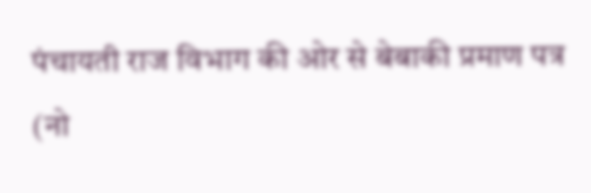पंचायती राज विभाग की ओर से बेबाकी प्रमाण पत्र (नो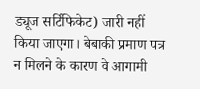ड्यूज सर्टिफिकेट) जारी नहीं किया जाएगा। बेबाकी प्रमाण पत्र न मिलने के कारण वे आगामी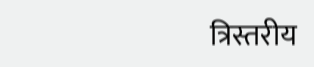त्रिस्तरीय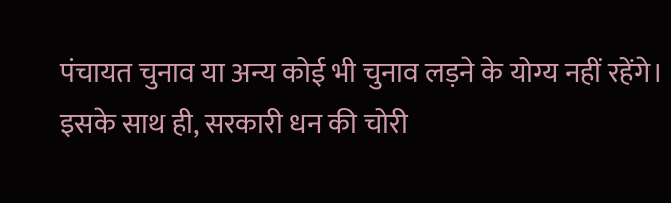पंचायत चुनाव या अन्य कोई भी चुनाव लड़ने के योग्य नहीं रहेंगे। इसके साथ ही, सरकारी धन की चोरी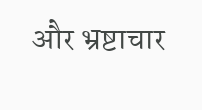और भ्रष्टाचार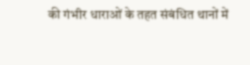की गंभीर धाराओं के तहत संबंधित थानों में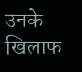उनके खिलाफ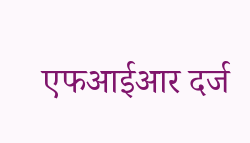एफआईआर दर्ज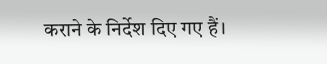कराने के निर्देश दिए गए हैं।